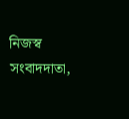নিজস্ব সংবাদদাতা,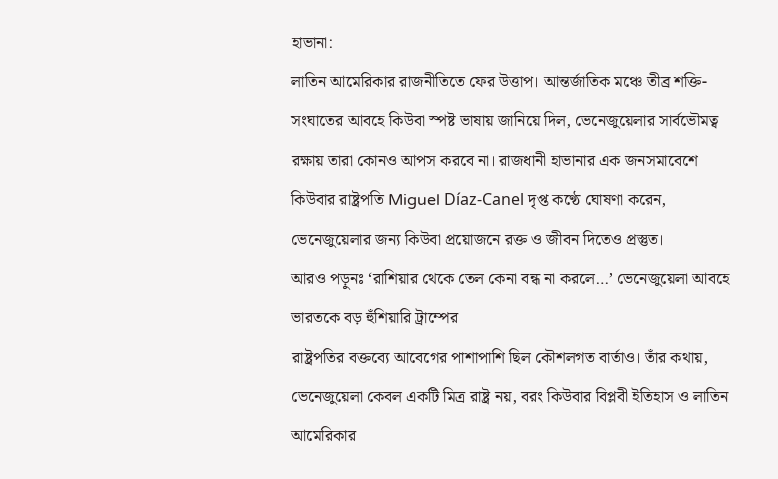হাভানা:
লাতিন আমেরিকার রাজনীতিতে ফের উত্তাপ। আন্তর্জাতিক মঞ্চে তীব্র শক্তি-সংঘাতের আবহে কিউবা স্পষ্ট ভাষায় জানিয়ে দিল, ভেনেজুয়েলার সার্বভৌমত্ব রক্ষায় তারা কোনও আপস করবে না। রাজধানী হাভানার এক জনসমাবেশে কিউবার রাষ্ট্রপতি Miguel Díaz-Canel দৃপ্ত কণ্ঠে ঘোষণা করেন, ভেনেজুয়েলার জন্য কিউবা প্রয়োজনে রক্ত ও জীবন দিতেও প্রস্তুত।
আরও পড়ুনঃ ‘রাশিয়ার থেকে তেল কেনা বন্ধ না করলে…’ ভেনেজুয়েলা আবহে ভারতকে বড় হুঁশিয়ারি ট্রাম্পের
রাষ্ট্রপতির বক্তব্যে আবেগের পাশাপাশি ছিল কৌশলগত বার্তাও। তাঁর কথায়, ভেনেজুয়েলা কেবল একটি মিত্র রাষ্ট্র নয়, বরং কিউবার বিপ্লবী ইতিহাস ও লাতিন আমেরিকার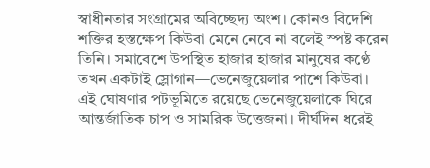স্বাধীনতার সংগ্রামের অবিচ্ছেদ্য অংশ। কোনও বিদেশি শক্তির হস্তক্ষেপ কিউবা মেনে নেবে না বলেই স্পষ্ট করেন তিনি। সমাবেশে উপস্থিত হাজার হাজার মানুষের কণ্ঠে তখন একটাই স্লোগান—ভেনেজুয়েলার পাশে কিউবা।
এই ঘোষণার পটভূমিতে রয়েছে ভেনেজুয়েলাকে ঘিরে আন্তর্জাতিক চাপ ও সামরিক উত্তেজনা। দীর্ঘদিন ধরেই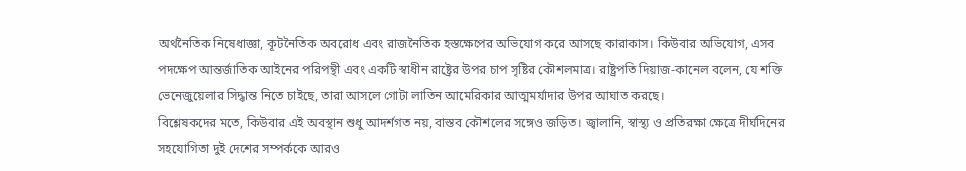অর্থনৈতিক নিষেধাজ্ঞা, কূটনৈতিক অবরোধ এবং রাজনৈতিক হস্তক্ষেপের অভিযোগ করে আসছে কারাকাস। কিউবার অভিযোগ, এসব পদক্ষেপ আন্তর্জাতিক আইনের পরিপন্থী এবং একটি স্বাধীন রাষ্ট্রের উপর চাপ সৃষ্টির কৌশলমাত্র। রাষ্ট্রপতি দিয়াজ-কানেল বলেন, যে শক্তি ভেনেজুয়েলার সিদ্ধান্ত নিতে চাইছে, তারা আসলে গোটা লাতিন আমেরিকার আত্মমর্যাদার উপর আঘাত করছে।
বিশ্লেষকদের মতে, কিউবার এই অবস্থান শুধু আদর্শগত নয়, বাস্তব কৌশলের সঙ্গেও জড়িত। জ্বালানি, স্বাস্থ্য ও প্রতিরক্ষা ক্ষেত্রে দীর্ঘদিনের সহযোগিতা দুই দেশের সম্পর্ককে আরও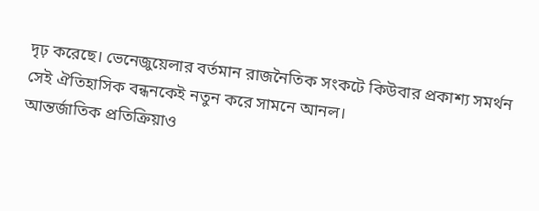দৃঢ় করেছে। ভেনেজুয়েলার বর্তমান রাজনৈতিক সংকটে কিউবার প্রকাশ্য সমর্থন সেই ঐতিহাসিক বন্ধনকেই নতুন করে সামনে আনল।
আন্তর্জাতিক প্রতিক্রিয়াও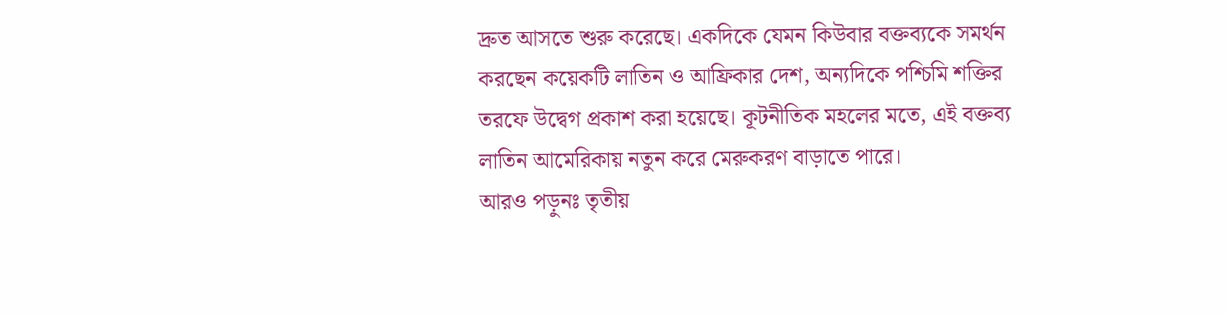দ্রুত আসতে শুরু করেছে। একদিকে যেমন কিউবার বক্তব্যকে সমর্থন করছেন কয়েকটি লাতিন ও আফ্রিকার দেশ, অন্যদিকে পশ্চিমি শক্তির তরফে উদ্বেগ প্রকাশ করা হয়েছে। কূটনীতিক মহলের মতে, এই বক্তব্য লাতিন আমেরিকায় নতুন করে মেরুকরণ বাড়াতে পারে।
আরও পড়ুনঃ তৃতীয়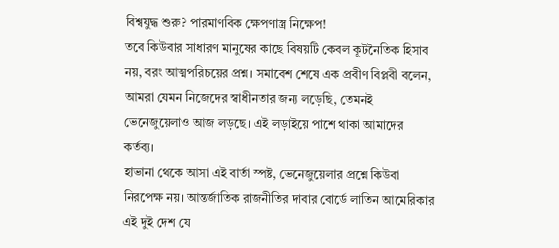বিশ্বযুদ্ধ শুরু? পারমাণবিক ক্ষেপণাস্ত্র নিক্ষেপ!
তবে কিউবার সাধারণ মানুষের কাছে বিষয়টি কেবল কূটনৈতিক হিসাব নয়, বরং আত্মপরিচয়ের প্রশ্ন। সমাবেশ শেষে এক প্রবীণ বিপ্লবী বলেন, আমরা যেমন নিজেদের স্বাধীনতার জন্য লড়েছি, তেমনই ভেনেজুয়েলাও আজ লড়ছে। এই লড়াইয়ে পাশে থাকা আমাদের কর্তব্য।
হাভানা থেকে আসা এই বার্তা স্পষ্ট, ভেনেজুয়েলার প্রশ্নে কিউবা নিরপেক্ষ নয়। আন্তর্জাতিক রাজনীতির দাবার বোর্ডে লাতিন আমেরিকার এই দুই দেশ যে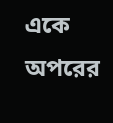একে অপরের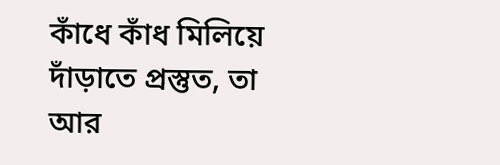কাঁধে কাঁধ মিলিয়ে দাঁড়াতে প্রস্তুত, তা আর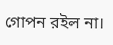গোপন রইল না।